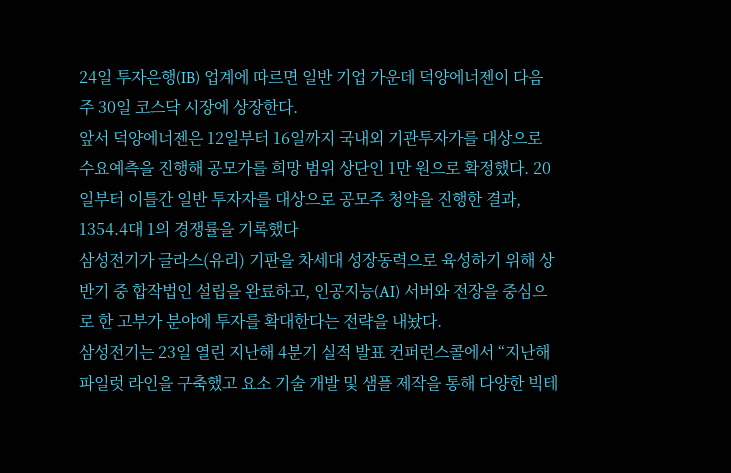24일 투자은행(IB) 업계에 따르면 일반 기업 가운데 덕양에너젠이 다음 주 30일 코스닥 시장에 상장한다.
앞서 덕양에너젠은 12일부터 16일까지 국내외 기관투자가를 대상으로 수요예측을 진행해 공모가를 희망 범위 상단인 1만 원으로 확정했다. 20일부터 이틀간 일반 투자자를 대상으로 공모주 청약을 진행한 결과, 1354.4대 1의 경쟁률을 기록했다
삼성전기가 글라스(유리) 기판을 차세대 성장동력으로 육성하기 위해 상반기 중 합작법인 설립을 완료하고, 인공지능(AI) 서버와 전장을 중심으로 한 고부가 분야에 투자를 확대한다는 전략을 내놨다.
삼성전기는 23일 열린 지난해 4분기 실적 발표 컨퍼런스콜에서 “지난해 파일럿 라인을 구축했고 요소 기술 개발 및 샘플 제작을 통해 다양한 빅테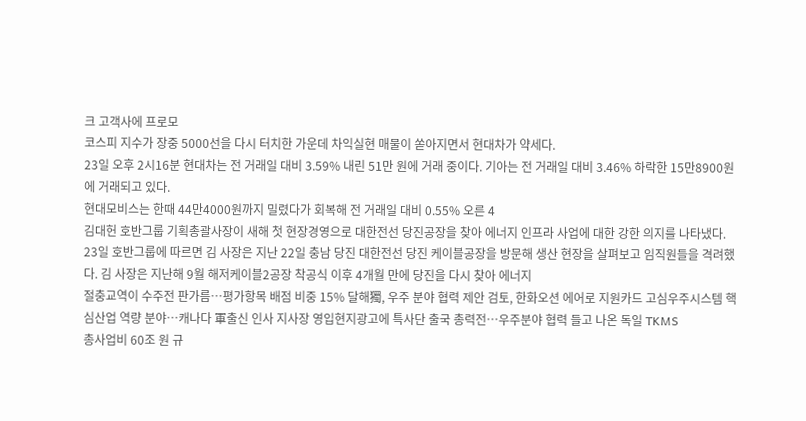크 고객사에 프로모
코스피 지수가 장중 5000선을 다시 터치한 가운데 차익실현 매물이 쏟아지면서 현대차가 약세다.
23일 오후 2시16분 현대차는 전 거래일 대비 3.59% 내린 51만 원에 거래 중이다. 기아는 전 거래일 대비 3.46% 하락한 15만8900원에 거래되고 있다.
현대모비스는 한때 44만4000원까지 밀렸다가 회복해 전 거래일 대비 0.55% 오른 4
김대헌 호반그룹 기획총괄사장이 새해 첫 현장경영으로 대한전선 당진공장을 찾아 에너지 인프라 사업에 대한 강한 의지를 나타냈다.
23일 호반그룹에 따르면 김 사장은 지난 22일 충남 당진 대한전선 당진 케이블공장을 방문해 생산 현장을 살펴보고 임직원들을 격려했다. 김 사장은 지난해 9월 해저케이블2공장 착공식 이후 4개월 만에 당진을 다시 찾아 에너지
절충교역이 수주전 판가름⋯평가항목 배점 비중 15% 달해獨, 우주 분야 협력 제안 검토, 한화오션 에어로 지원카드 고심우주시스템 핵심산업 역량 분야⋯캐나다 軍출신 인사 지사장 영입현지광고에 특사단 출국 총력전⋯우주분야 협력 들고 나온 독일 TKMS
총사업비 60조 원 규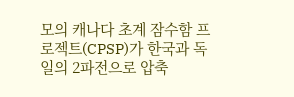모의 캐나다 초계 잠수함 프로젝트(CPSP)가 한국과 독일의 2파전으로 압축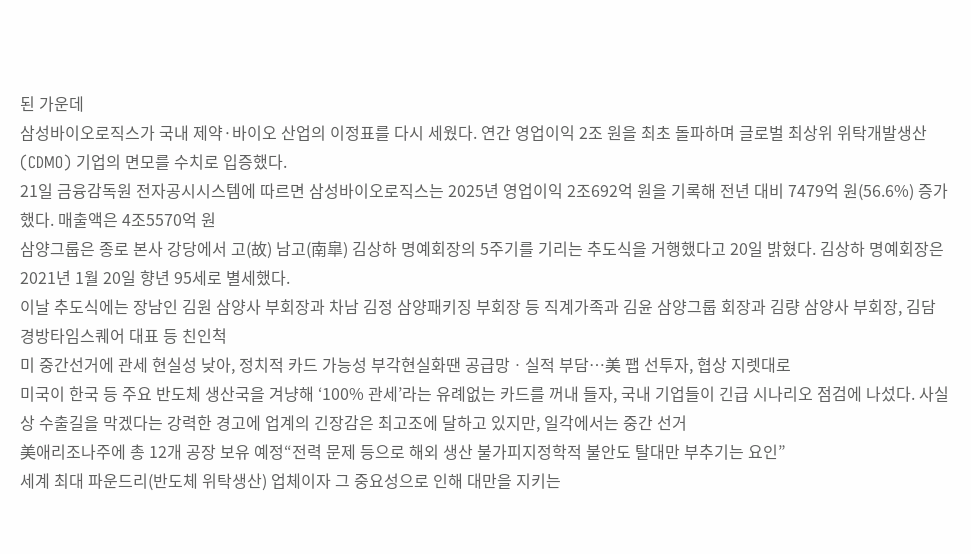된 가운데
삼성바이오로직스가 국내 제약·바이오 산업의 이정표를 다시 세웠다. 연간 영업이익 2조 원을 최초 돌파하며 글로벌 최상위 위탁개발생산(CDMO) 기업의 면모를 수치로 입증했다.
21일 금융감독원 전자공시시스템에 따르면 삼성바이오로직스는 2025년 영업이익 2조692억 원을 기록해 전년 대비 7479억 원(56.6%) 증가했다. 매출액은 4조5570억 원
삼양그룹은 종로 본사 강당에서 고(故) 남고(南皐) 김상하 명예회장의 5주기를 기리는 추도식을 거행했다고 20일 밝혔다. 김상하 명예회장은 2021년 1월 20일 향년 95세로 별세했다.
이날 추도식에는 장남인 김원 삼양사 부회장과 차남 김정 삼양패키징 부회장 등 직계가족과 김윤 삼양그룹 회장과 김량 삼양사 부회장, 김담 경방타임스퀘어 대표 등 친인척
미 중간선거에 관세 현실성 낮아, 정치적 카드 가능성 부각현실화땐 공급망ㆍ실적 부담⋯美 팹 선투자, 협상 지렛대로
미국이 한국 등 주요 반도체 생산국을 겨냥해 ‘100% 관세’라는 유례없는 카드를 꺼내 들자, 국내 기업들이 긴급 시나리오 점검에 나섰다. 사실상 수출길을 막겠다는 강력한 경고에 업계의 긴장감은 최고조에 달하고 있지만, 일각에서는 중간 선거
美애리조나주에 총 12개 공장 보유 예정“전력 문제 등으로 해외 생산 불가피지정학적 불안도 탈대만 부추기는 요인”
세계 최대 파운드리(반도체 위탁생산) 업체이자 그 중요성으로 인해 대만을 지키는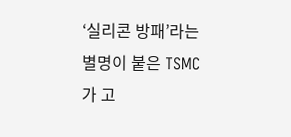‘실리콘 방패’라는 별명이 붙은 TSMC가 고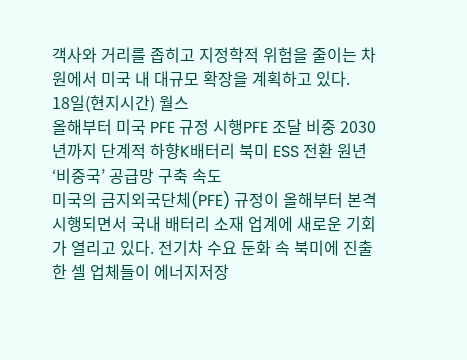객사와 거리를 좁히고 지정학적 위험을 줄이는 차원에서 미국 내 대규모 확장을 계획하고 있다.
18일(현지시간) 월스
올해부터 미국 PFE 규정 시행PFE 조달 비중 2030년까지 단계적 하향K배터리 북미 ESS 전환 원년‘비중국’ 공급망 구축 속도
미국의 금지외국단체(PFE) 규정이 올해부터 본격 시행되면서 국내 배터리 소재 업계에 새로운 기회가 열리고 있다. 전기차 수요 둔화 속 북미에 진출한 셀 업체들이 에너지저장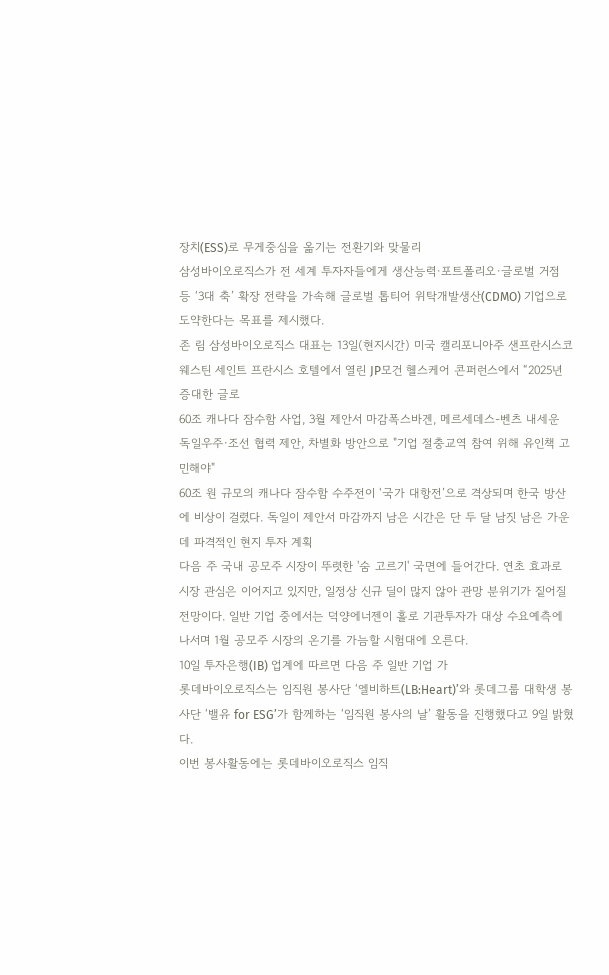장치(ESS)로 무게중심을 옮기는 전환기와 맞물리
삼성바이오로직스가 전 세계 투자자들에게 생산능력·포트폴리오·글로벌 거점 등 ‘3대 축’ 확장 전략을 가속해 글로벌 톱티어 위탁개발생산(CDMO) 기업으로 도약한다는 목표를 제시했다.
존 림 삼성바이오로직스 대표는 13일(현지시간) 미국 캘리포니아주 샌프란시스코 웨스틴 세인트 프란시스 호텔에서 열린 JP모건 헬스케어 콘퍼런스에서 “2025년 증대한 글로
60조 캐나다 잠수함 사업, 3월 제안서 마감폭스바겐, 메르세데스-벤츠 내세운 독일우주·조선 협력 제안, 차별화 방안으로 "기업 절충교역 참여 위해 유인책 고민해야"
60조 원 규모의 캐나다 잠수함 수주전이 ‘국가 대항전’으로 격상되며 한국 방산에 비상이 걸렸다. 독일이 제안서 마감까지 남은 시간은 단 두 달 남짓 남은 가운데 파격적인 현지 투자 계획
다음 주 국내 공모주 시장이 뚜렷한 '숨 고르기' 국면에 들어간다. 연초 효과로 시장 관심은 이어지고 있지만, 일정상 신규 딜이 많지 않아 관망 분위기가 짙어질 전망이다. 일반 기업 중에서는 덕양에너젠이 홀로 기관투자가 대상 수요예측에 나서며 1월 공모주 시장의 온기를 가늠할 시험대에 오른다.
10일 투자은행(IB) 업계에 따르면 다음 주 일반 기업 가
롯데바이오로직스는 임직원 봉사단 ‘엘비하트(LB:Heart)’와 롯데그룹 대학생 봉사단 ‘밸유 for ESG’가 함께하는 ‘임직원 봉사의 날’ 활동을 진행했다고 9일 밝혔다.
이번 봉사활동에는 롯데바이오로직스 임직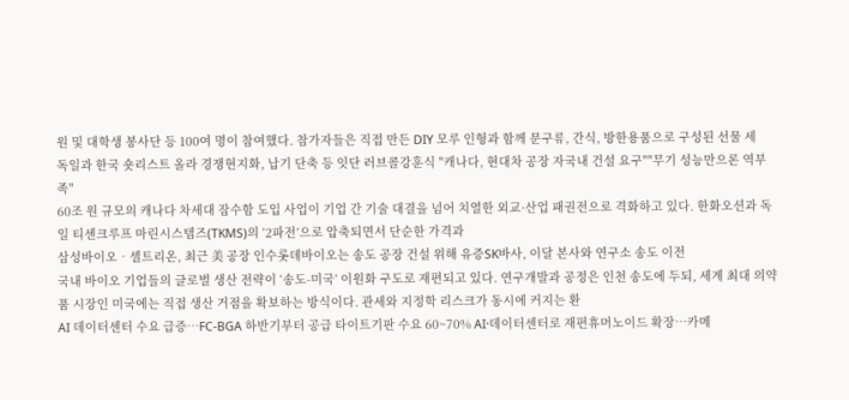원 및 대학생 봉사단 등 100여 명이 참여했다. 참가자들은 직접 만든 DIY 모루 인형과 함께 문구류, 간식, 방한용품으로 구성된 선물 세
독일과 한국 숏리스트 올라 경쟁현지화, 납기 단축 등 잇단 러브콜강훈식 "캐나다, 현대차 공장 자국내 건설 요구""무기 성능만으론 역부족"
60조 원 규모의 캐나다 차세대 잠수함 도입 사업이 기업 간 기술 대결을 넘어 치열한 외교·산업 패권전으로 격화하고 있다. 한화오션과 독일 티센크루프 마린시스템즈(TKMS)의 ‘2파전’으로 압축되면서 단순한 가격과
삼성바이오‧셀트리온, 최근 美 공장 인수롯데바이오는 송도 공장 건설 위해 유증SK바사, 이달 본사와 연구소 송도 이전
국내 바이오 기업들의 글로벌 생산 전략이 ‘송도-미국’ 이원화 구도로 재편되고 있다. 연구개발과 공정은 인천 송도에 두되, 세계 최대 의약품 시장인 미국에는 직접 생산 거점을 확보하는 방식이다. 관세와 지정학 리스크가 동시에 커지는 환
AI 데이터센터 수요 급증…FC-BGA 하반기부터 공급 타이트기판 수요 60~70% AI·데이터센터로 재편휴머노이드 확장…카메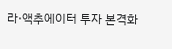라·액추에이터 투자 본격화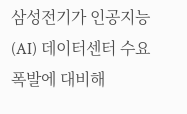삼성전기가 인공지능(AI) 데이터센터 수요 폭발에 대비해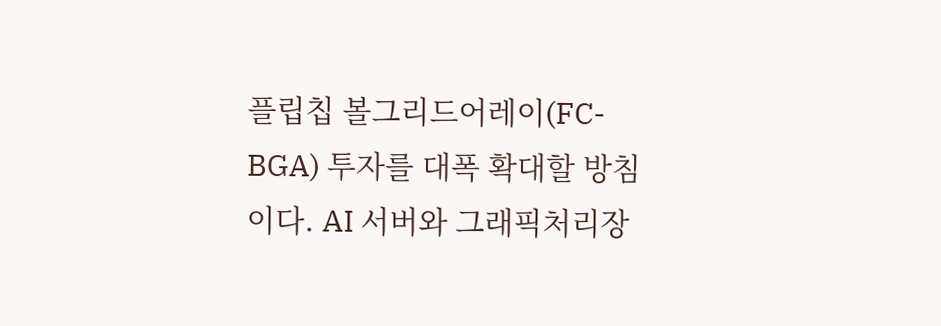플립칩 볼그리드어레이(FC-BGA) 투자를 대폭 확대할 방침이다. AI 서버와 그래픽처리장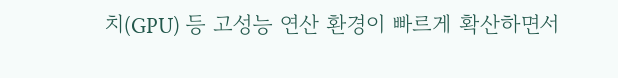치(GPU) 등 고성능 연산 환경이 빠르게 확산하면서